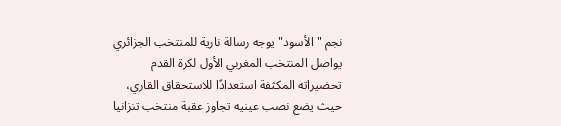نجم "الأسود" يوجه رسالة نارية للمنتخب الجزائري
يواصل المنتخب المغربي الأول لكرة القدم تحضيراته المكثفة استعدادًا للاستحقاق القاري، حيث يضع نصب عينيه تجاوز عقبة منتخب تنزانيا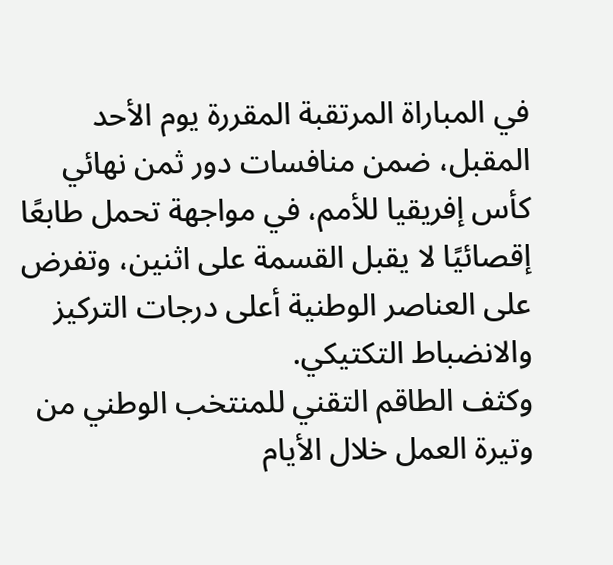في المباراة المرتقبة المقررة يوم الأحد المقبل، ضمن منافسات دور ثمن نهائي كأس إفريقيا للأمم، في مواجهة تحمل طابعًا إقصائيًا لا يقبل القسمة على اثنين، وتفرض على العناصر الوطنية أعلى درجات التركيز والانضباط التكتيكي.
وكثف الطاقم التقني للمنتخب الوطني من وتيرة العمل خلال الأيام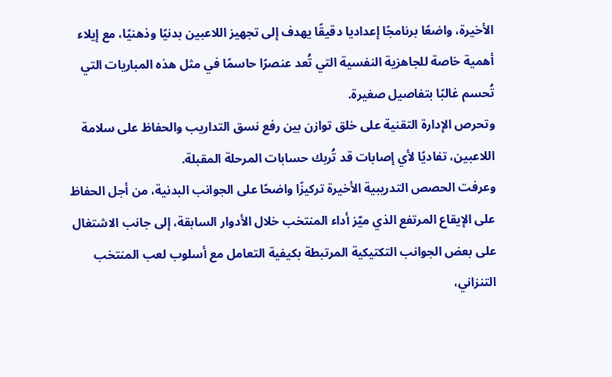الأخيرة، واضعًا برنامجًا إعداديا دقيقًا يهدف إلى تجهيز اللاعبين بدنيًا وذهنيًا، مع إيلاء أهمية خاصة للجاهزية النفسية التي تُعد عنصرًا حاسمًا في مثل هذه المباريات التي تُحسم غالبًا بتفاصيل صغيرة.
وتحرص الإدارة التقنية على خلق توازن بين رفع نسق التداريب والحفاظ على سلامة اللاعبين، تفاديًا لأي إصابات قد تُربك حسابات المرحلة المقبلة.
وعرفت الحصص التدريبية الأخيرة تركيزًا واضحًا على الجوانب البدنية، من أجل الحفاظ على الإيقاع المرتفع الذي ميّز أداء المنتخب خلال الأدوار السابقة، إلى جانب الاشتغال على بعض الجوانب التكتيكية المرتبطة بكيفية التعامل مع أسلوب لعب المنتخب التنزاني،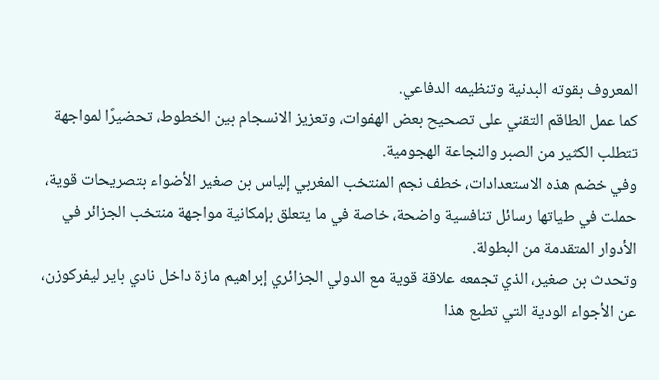المعروف بقوته البدنية وتنظيمه الدفاعي.
كما عمل الطاقم التقني على تصحيح بعض الهفوات، وتعزيز الانسجام بين الخطوط، تحضيرًا لمواجهة تتطلب الكثير من الصبر والنجاعة الهجومية.
وفي خضم هذه الاستعدادات، خطف نجم المنتخب المغربي إلياس بن صغير الأضواء بتصريحات قوية، حملت في طياتها رسائل تنافسية واضحة، خاصة في ما يتعلق بإمكانية مواجهة منتخب الجزائر في الأدوار المتقدمة من البطولة.
وتحدث بن صغير، الذي تجمعه علاقة قوية مع الدولي الجزائري إبراهيم مازة داخل نادي باير ليفركوزن، عن الأجواء الودية التي تطبع هذا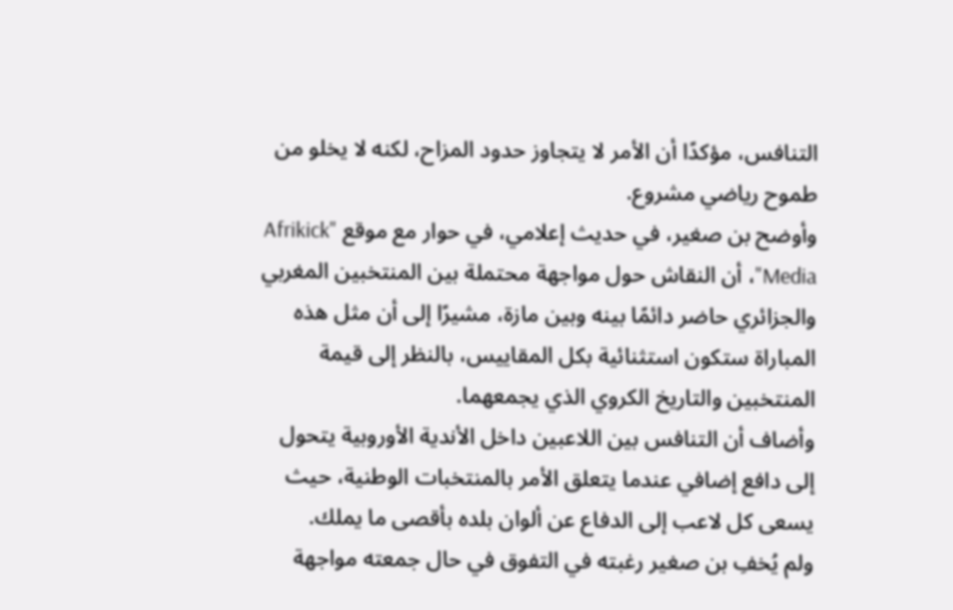التنافس، مؤكدًا أن الأمر لا يتجاوز حدود المزاح، لكنه لا يخلو من طموح رياضي مشروع.
وأوضح بن صغير، في حديث إعلامي، في حوار مع موقع "Afrikick Media"، أن النقاش حول مواجهة محتملة بين المنتخبين المغربي والجزائري حاضر دائمًا بينه وبين مازة، مشيرًا إلى أن مثل هذه المباراة ستكون استثنائية بكل المقاييس، بالنظر إلى قيمة المنتخبين والتاريخ الكروي الذي يجمعهما.
وأضاف أن التنافس بين اللاعبين داخل الأندية الأوروبية يتحول إلى دافع إضافي عندما يتعلق الأمر بالمنتخبات الوطنية، حيث يسعى كل لاعب إلى الدفاع عن ألوان بلده بأقصى ما يملك.
ولم يُخفِ بن صغير رغبته في التفوق في حال جمعته مواجهة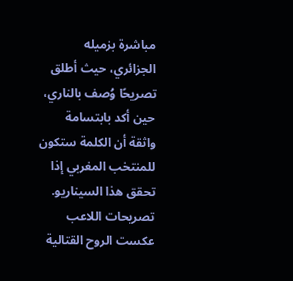مباشرة بزميله الجزائري، حيث أطلق تصريحًا وُصف بالناري، حين أكد بابتسامة واثقة أن الكلمة ستكون للمنتخب المغربي إذا تحقق هذا السيناريو.
تصريحات اللاعب عكست الروح القتالية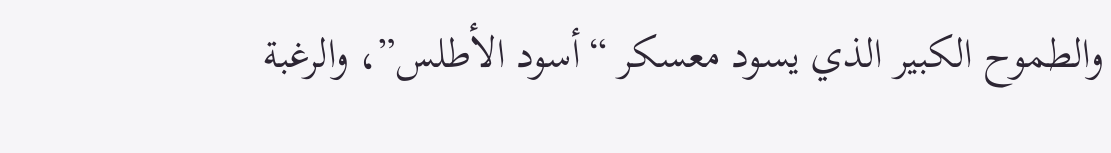والطموح الكبير الذي يسود معسكر “أسود الأطلس”، والرغبة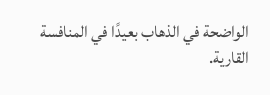الواضحة في الذهاب بعيدًا في المنافسة القارية.